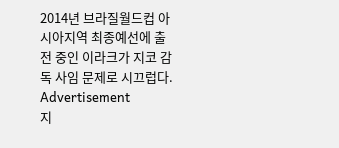2014년 브라질월드컵 아시아지역 최종예선에 출전 중인 이라크가 지코 감독 사임 문제로 시끄럽다.
Advertisement
지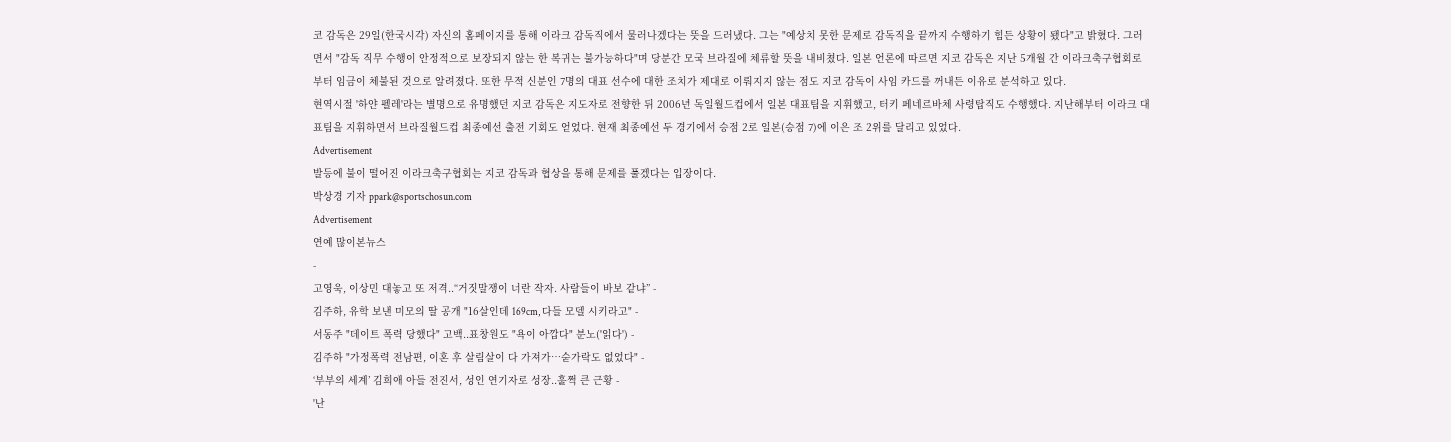코 감독은 29일(한국시각) 자신의 홈페이지를 통해 이라크 감독직에서 물러나겠다는 뜻을 드러냈다. 그는 "예상치 못한 문제로 감독직을 끝까지 수행하기 힘든 상황이 됐다"고 밝혔다. 그러면서 "감독 직무 수행이 안정적으로 보장되지 않는 한 복귀는 불가능하다"며 당분간 모국 브라질에 체류할 뜻을 내비쳤다. 일본 언론에 따르면 지코 감독은 지난 5개월 간 이라크축구협회로부터 임금이 체불된 것으로 알려졌다. 또한 무적 신분인 7명의 대표 선수에 대한 조치가 제대로 이뤄지지 않는 점도 지코 감독이 사임 카드를 꺼내든 이유로 분석하고 있다.
현역시절 '하얀 펠레'라는 별명으로 유명했던 지코 감독은 지도자로 전향한 뒤 2006년 독일월드컵에서 일본 대표팀을 지휘했고, 터키 페네르바체 사령탑직도 수행했다. 지난해부터 이라크 대표팀을 지휘하면서 브라질월드컵 최종예선 출전 기회도 얻었다. 현재 최종예선 두 경기에서 승점 2로 일본(승점 7)에 이은 조 2위를 달리고 있었다.
Advertisement
발등에 불이 떨어진 이라크축구협회는 지코 감독과 협상을 통해 문제를 풀겠다는 입장이다.
박상경 기자 ppark@sportschosun.com
Advertisement
연예 많이본뉴스
-
고영욱, 이상민 대놓고 또 저격..“거짓말쟁이 너란 작자. 사람들이 바보 같냐” -
김주하, 유학 보낸 미모의 딸 공개 "16살인데 169cm, 다들 모델 시키라고" -
서동주 "데이트 폭력 당했다" 고백..표창원도 "욕이 아깝다" 분노('읽다') -
김주하 "가정폭력 전남편, 이혼 후 살림살이 다 가져가…숟가락도 없었다" -
‘부부의 세계’ 김희애 아들 전진서, 성인 연기자로 성장..훌쩍 큰 근황 -
'난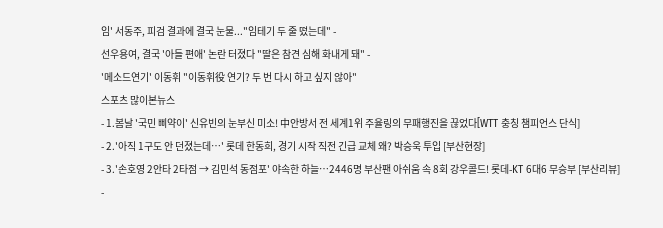임' 서동주, 피검 결과에 결국 눈물..."임테기 두 줄 떴는데" -
선우용여, 결국 '아들 편애' 논란 터졌다 "딸은 참견 심해 화내게 돼" -
'메소드연기' 이동휘 "이동휘役 연기? 두 번 다시 하고 싶지 않아"
스포츠 많이본뉴스
- 1.봄날 '국민 삐약이' 신유빈의 눈부신 미소! 中안방서 전 세계1위 주율링의 무패행진을 끊었다[WTT 충칭 챔피언스 단식]
- 2.'아직 1구도 안 던졌는데…' 롯데 한동희, 경기 시작 직전 긴급 교체 왜? 박승욱 투입 [부산현장]
- 3.'손호영 2안타 2타점 → 김민석 동점포' 야속한 하늘…2446명 부산팬 아쉬움 속 8회 강우콜드! 롯데-KT 6대6 무승부 [부산리뷰]
-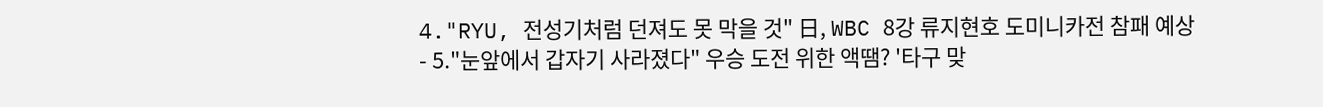4."RYU, 전성기처럼 던져도 못 막을 것" 日, WBC 8강 류지현호 도미니카전 참패 예상
- 5."눈앞에서 갑자기 사라졌다" 우승 도전 위한 액땜? '타구 맞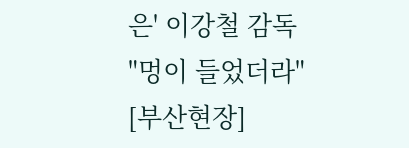은' 이강철 감독 "멍이 들었더라" [부산현장]